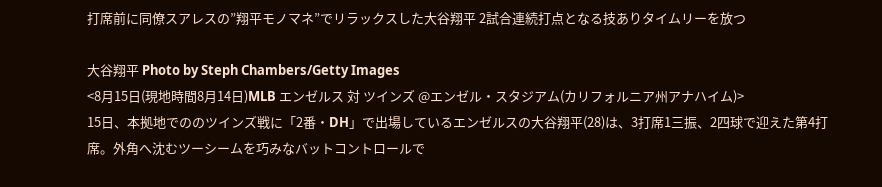打席前に同僚スアレスの”翔平モノマネ”でリラックスした大谷翔平 2試合連続打点となる技ありタイムリーを放つ

大谷翔平 Photo by Steph Chambers/Getty Images
<8月15日(現地時間8月14日)MLB エンゼルス 対 ツインズ @エンゼル・スタジアム(カリフォルニア州アナハイム)>
15日、本拠地でののツインズ戦に「2番・DH」で出場しているエンゼルスの大谷翔平(28)は、3打席1三振、2四球で迎えた第4打席。外角へ沈むツーシームを巧みなバットコントロールで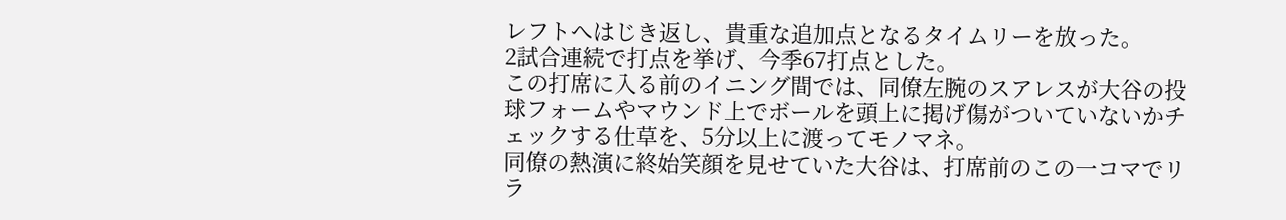レフトへはじき返し、貴重な追加点となるタイムリーを放った。
2試合連続で打点を挙げ、今季67打点とした。
この打席に入る前のイニング間では、同僚左腕のスアレスが大谷の投球フォームやマウンド上でボールを頭上に掲げ傷がついていないかチェックする仕草を、5分以上に渡ってモノマネ。
同僚の熱演に終始笑顔を見せていた大谷は、打席前のこの一コマでリラ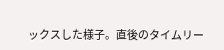ックスした様子。直後のタイムリー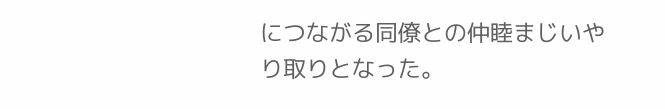につながる同僚との仲睦まじいやり取りとなった。